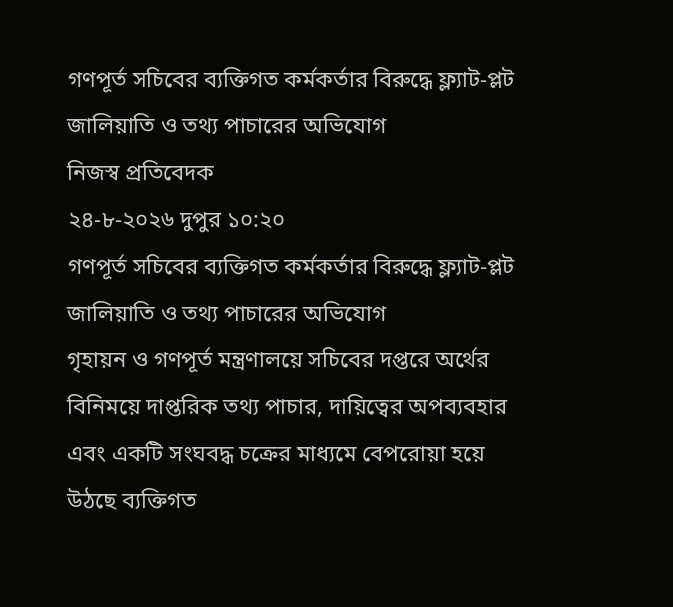গণপূর্ত সচিবের ব্যক্তিগত কর্মকর্তার বিরুদ্ধে ফ্ল্যাট-প্লট জালিয়াতি ও তথ্য পাচারের অভিযোগ
নিজস্ব প্রতিবেদক
২৪-৮-২০২৬ দুপুর ১০:২০
গণপূর্ত সচিবের ব্যক্তিগত কর্মকর্তার বিরুদ্ধে ফ্ল্যাট-প্লট জালিয়াতি ও তথ্য পাচারের অভিযোগ
গৃহায়ন ও গণপূর্ত মন্ত্রণালয়ে সচিবের দপ্তরে অর্থের বিনিময়ে দাপ্তরিক তথ্য পাচার, দায়িত্বের অপব্যবহার এবং একটি সংঘবদ্ধ চক্রের মাধ্যমে বেপরোয়া হয়ে উঠছে ব্যক্তিগত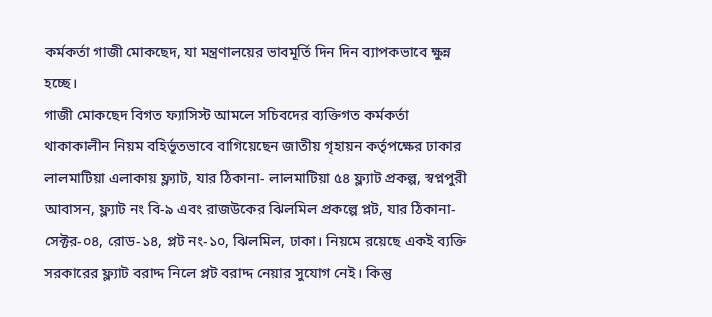কর্মকর্তা গাজী মোকছেদ, যা মন্ত্রণালয়ের ভাবমূর্তি দিন দিন ব্যাপকভাবে ক্ষুন্ন হচ্ছে।
গাজী মোকছেদ বিগত ফ্যাসিস্ট আমলে সচিবদের ব্যক্তিগত কর্মকর্তা থাকাকালীন নিয়ম বহির্ভূতভাবে বাগিয়েছেন জাতীয় গৃহায়ন কর্তৃপক্ষের ঢাকার লালমাটিয়া এলাকায় ফ্ল্যাট, যার ঠিকানা- লালমাটিয়া ৫৪ ফ্ল্যাট প্রকল্প, স্বপ্নপুরী আবাসন, ফ্ল্যাট নং বি-৯ এবং রাজউকের ঝিলমিল প্রকল্পে প্লট, যার ঠিকানা-সেক্টর-০৪, রোড-১৪, প্লট নং-১০, ঝিলমিল, ঢাকা। নিয়মে রয়েছে একই ব্যক্তি সরকারের ফ্ল্যাট বরাদ্দ নিলে প্লট বরাদ্দ নেয়ার সুযোগ নেই। কিন্তু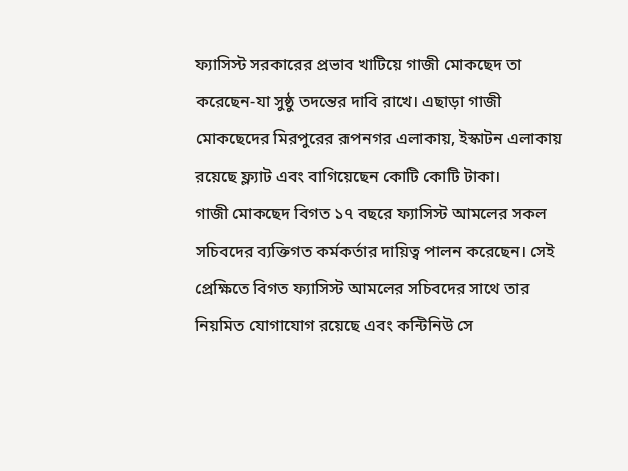ফ্যাসিস্ট সরকারের প্রভাব খাটিয়ে গাজী মোকছেদ তা করেছেন-যা সুষ্ঠু তদন্তের দাবি রাখে। এছাড়া গাজী মোকছেদের মিরপুরের রূপনগর এলাকায়, ইস্কাটন এলাকায় রয়েছে ফ্ল্যাট এবং বাগিয়েছেন কোটি কোটি টাকা।
গাজী মোকছেদ বিগত ১৭ বছরে ফ্যাসিস্ট আমলের সকল সচিবদের ব্যক্তিগত কর্মকর্তার দায়িত্ব পালন করেছেন। সেই প্রেক্ষিতে বিগত ফ্যাসিস্ট আমলের সচিবদের সাথে তার নিয়মিত যোগাযোগ রয়েছে এবং কন্টিনিউ সে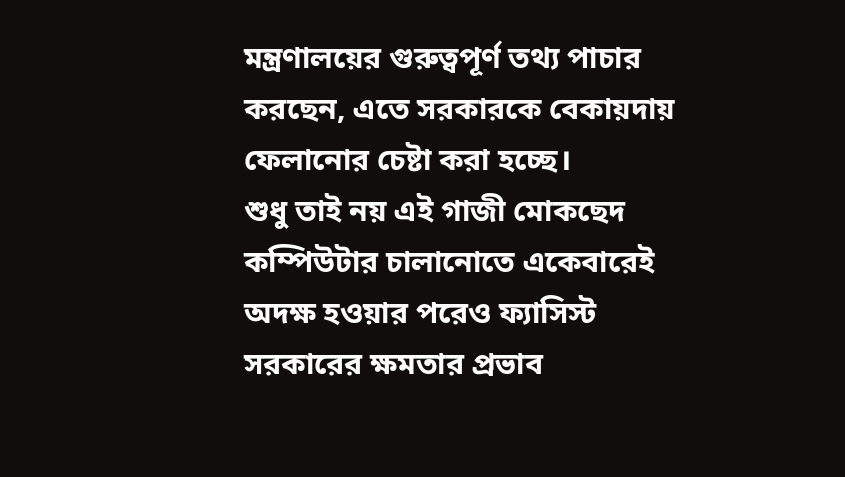মন্ত্রণালয়ের গুরুত্বপূর্ণ তথ্য পাচার করছেন, এতে সরকারকে বেকায়দায় ফেলানোর চেষ্টা করা হচ্ছে।
শুধু তাই নয় এই গাজী মোকছেদ কম্পিউটার চালানোতে একেবারেই অদক্ষ হওয়ার পরেও ফ্যাসিস্ট সরকারের ক্ষমতার প্রভাব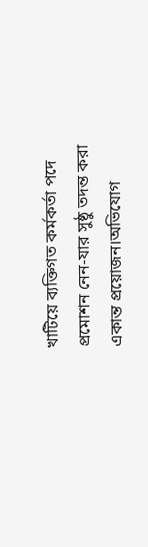খাটিয়ে ব্যক্তিগত কর্মকর্তা পদে প্রমোশন নেন-যার সুষ্ঠু তদন্ত করা একান্ত প্রয়োজন।অভিযোগ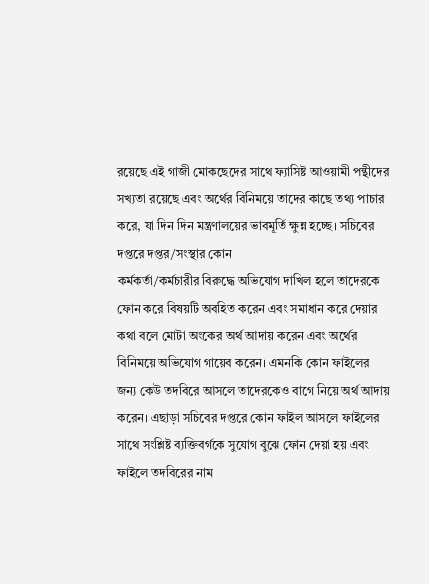রয়েছে এই গাজী মোকছেদের সাথে ফ্যাসিষ্ট আওয়ামী পন্থীদের সখ্যতা রয়েছে এবং অর্থের বিনিময়ে তাদের কাছে তথ্য পাচার করে, যা দিন দিন মন্ত্রণালয়ের ভাবমূর্তি ক্ষুন্ন হচ্ছে। সচিবের দপ্তরে দপ্তর/সংস্থার কোন
কর্মকর্তা/কর্মচারীর বিরুদ্ধে অভিযোগ দাখিল হলে তাদেরকে ফোন করে বিষয়টি অবহিত করেন এবং সমাধান করে দেয়ার কথা বলে মোটা অংকের অর্থ আদায় করেন এবং অর্থের বিনিময়ে অভিযোগ গায়েব করেন। এমনকি কোন ফাইলের জন্য কেউ তদবিরে আসলে তাদেরকেও বাগে নিয়ে অর্থ আদায় করেন। এছাড়া সচিবের দপ্তরে কোন ফাইল আসলে ফাইলের সাথে সংশ্লিষ্ট ব্যক্তিবর্গকে সুযোগ বুঝে ফোন দেয়া হয় এবং ফাইলে তদবিরের নাম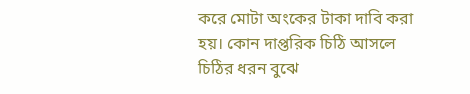করে মোটা অংকের টাকা দাবি করা হয়। কোন দাপ্তরিক চিঠি আসলে চিঠির ধরন বুঝে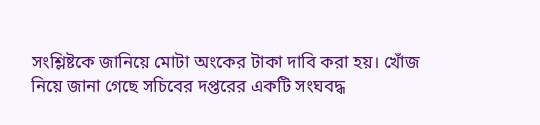সংশ্লিষ্টকে জানিয়ে মোটা অংকের টাকা দাবি করা হয়। খোঁজ নিয়ে জানা গেছে সচিবের দপ্তরের একটি সংঘবদ্ধ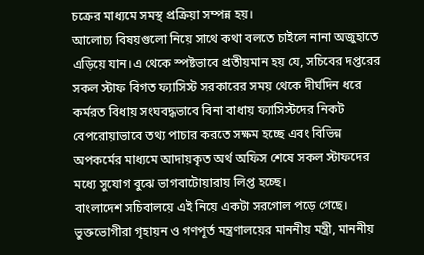চক্রের মাধ্যমে সমস্থ প্রক্রিয়া সম্পন্ন হয়।
আলোচ্য বিষয়গুলো নিয়ে সাথে কথা বলতে চাইলে নানা অজুহাতে এড়িয়ে যান।এ থেকে স্পষ্টভাবে প্রতীয়মান হয় যে, সচিবের দপ্তরের সকল স্টাফ বিগত ফ্যাসিস্ট সরকারের সময় থেকে দীর্ঘদিন ধরে কর্মরত বিধায় সংঘবদ্ধভাবে বিনা বাধায় ফ্যাসিস্টদের নিকট বেপরোয়াভাবে তথ্য পাচার করতে সক্ষম হচ্ছে এবং বিভিন্ন অপকর্মের মাধ্যমে আদায়কৃত অর্থ অফিস শেষে সকল স্টাফদের মধ্যে সুযোগ বুঝে ভাগবাটোয়ারায় লিপ্ত হচ্ছে।
বাংলাদেশ সচিবালয়ে এই নিয়ে একটা সরগোল পড়ে গেছে। ভুক্তভোগীরা গৃহায়ন ও গণপূর্ত মন্ত্রণালয়ের মাননীয় মন্ত্রী, মাননীয়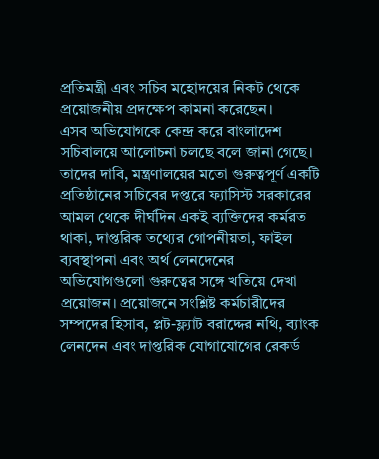প্রতিমন্ত্রী এবং সচিব মহোদয়ের নিকট থেকে প্রয়োজনীয় প্রদক্ষেপ কামনা করেছেন।
এসব অভিযোগকে কেন্দ্র করে বাংলাদেশ সচিবালয়ে আলোচনা চলছে বলে জানা গেছে। তাদের দাবি, মন্ত্রণালয়ের মতো গুরুত্বপূর্ণ একটি প্রতিষ্ঠানের সচিবের দপ্তরে ফ্যাসিস্ট সরকারের আমল থেকে দীর্ঘদিন একই ব্যক্তিদের কর্মরত থাকা, দাপ্তরিক তথ্যের গোপনীয়তা, ফাইল ব্যবস্থাপনা এবং অর্থ লেনদেনের অভিযোগগুলো গুরুত্বের সঙ্গে খতিয়ে দেখা প্রয়োজন। প্রয়োজনে সংশ্লিষ্ট কর্মচারীদের সম্পদের হিসাব, প্লট-ফ্ল্যাট বরাদ্দের নথি, ব্যাংক লেনদেন এবং দাপ্তরিক যোগাযোগের রেকর্ড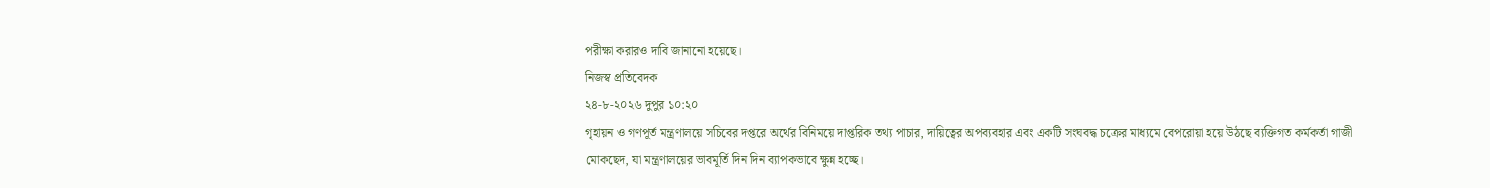পরীক্ষা করারও দাবি জানানো হয়েছে।
নিজস্ব প্রতিবেদক
২৪-৮-২০২৬ দুপুর ১০:২০
গৃহায়ন ও গণপূর্ত মন্ত্রণালয়ে সচিবের দপ্তরে অর্থের বিনিময়ে দাপ্তরিক তথ্য পাচার, দায়িত্বের অপব্যবহার এবং একটি সংঘবদ্ধ চক্রের মাধ্যমে বেপরোয়া হয়ে উঠছে ব্যক্তিগত কর্মকর্তা গাজী মোকছেদ, যা মন্ত্রণালয়ের ভাবমূর্তি দিন দিন ব্যাপকভাবে ক্ষুন্ন হচ্ছে।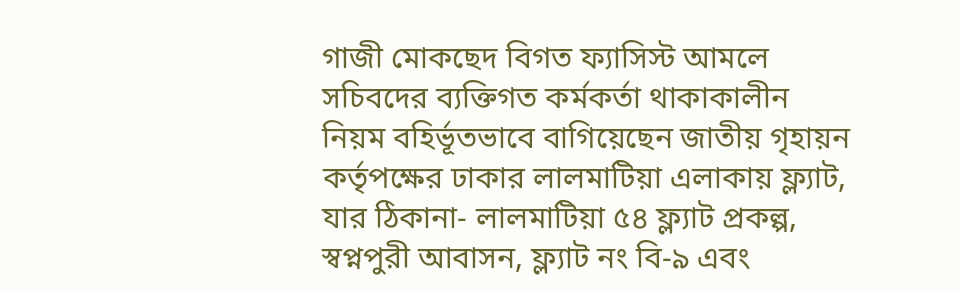গাজী মোকছেদ বিগত ফ্যাসিস্ট আমলে সচিবদের ব্যক্তিগত কর্মকর্তা থাকাকালীন নিয়ম বহির্ভূতভাবে বাগিয়েছেন জাতীয় গৃহায়ন কর্তৃপক্ষের ঢাকার লালমাটিয়া এলাকায় ফ্ল্যাট, যার ঠিকানা- লালমাটিয়া ৫৪ ফ্ল্যাট প্রকল্প, স্বপ্নপুরী আবাসন, ফ্ল্যাট নং বি-৯ এবং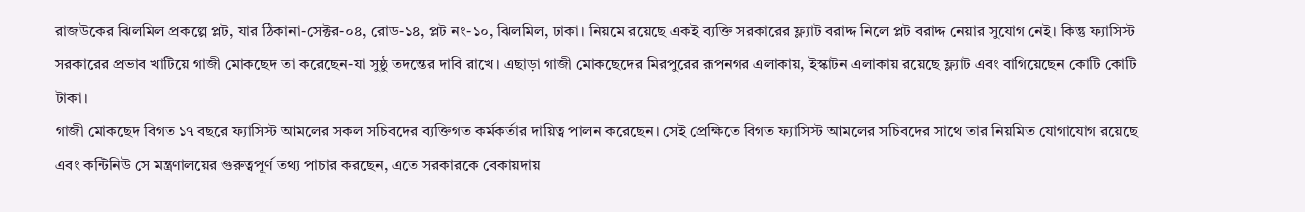রাজউকের ঝিলমিল প্রকল্পে প্লট, যার ঠিকানা-সেক্টর-০৪, রোড-১৪, প্লট নং-১০, ঝিলমিল, ঢাকা। নিয়মে রয়েছে একই ব্যক্তি সরকারের ফ্ল্যাট বরাদ্দ নিলে প্লট বরাদ্দ নেয়ার সুযোগ নেই। কিন্তু ফ্যাসিস্ট সরকারের প্রভাব খাটিয়ে গাজী মোকছেদ তা করেছেন-যা সুষ্ঠু তদন্তের দাবি রাখে। এছাড়া গাজী মোকছেদের মিরপুরের রূপনগর এলাকায়, ইস্কাটন এলাকায় রয়েছে ফ্ল্যাট এবং বাগিয়েছেন কোটি কোটি টাকা।
গাজী মোকছেদ বিগত ১৭ বছরে ফ্যাসিস্ট আমলের সকল সচিবদের ব্যক্তিগত কর্মকর্তার দায়িত্ব পালন করেছেন। সেই প্রেক্ষিতে বিগত ফ্যাসিস্ট আমলের সচিবদের সাথে তার নিয়মিত যোগাযোগ রয়েছে এবং কন্টিনিউ সে মন্ত্রণালয়ের গুরুত্বপূর্ণ তথ্য পাচার করছেন, এতে সরকারকে বেকায়দায়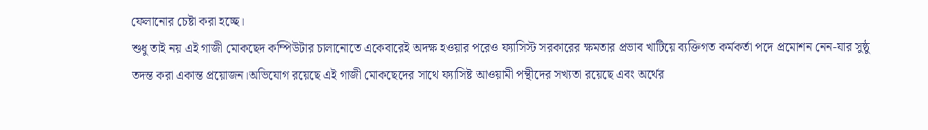ফেলানোর চেষ্টা করা হচ্ছে।
শুধু তাই নয় এই গাজী মোকছেদ কম্পিউটার চালানোতে একেবারেই অদক্ষ হওয়ার পরেও ফ্যাসিস্ট সরকারের ক্ষমতার প্রভাব খাটিয়ে ব্যক্তিগত কর্মকর্তা পদে প্রমোশন নেন-যার সুষ্ঠু তদন্ত করা একান্ত প্রয়োজন।অভিযোগ রয়েছে এই গাজী মোকছেদের সাথে ফ্যাসিষ্ট আওয়ামী পন্থীদের সখ্যতা রয়েছে এবং অর্থের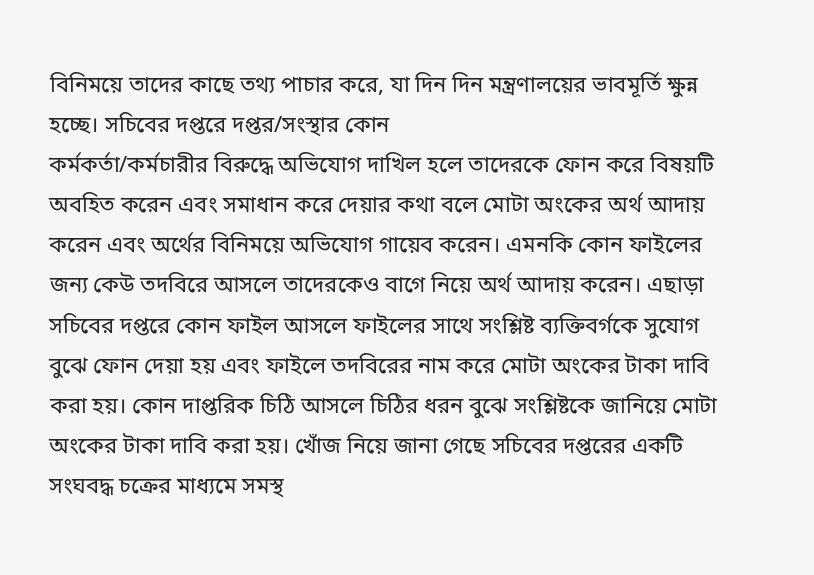বিনিময়ে তাদের কাছে তথ্য পাচার করে, যা দিন দিন মন্ত্রণালয়ের ভাবমূর্তি ক্ষুন্ন হচ্ছে। সচিবের দপ্তরে দপ্তর/সংস্থার কোন
কর্মকর্তা/কর্মচারীর বিরুদ্ধে অভিযোগ দাখিল হলে তাদেরকে ফোন করে বিষয়টি অবহিত করেন এবং সমাধান করে দেয়ার কথা বলে মোটা অংকের অর্থ আদায় করেন এবং অর্থের বিনিময়ে অভিযোগ গায়েব করেন। এমনকি কোন ফাইলের জন্য কেউ তদবিরে আসলে তাদেরকেও বাগে নিয়ে অর্থ আদায় করেন। এছাড়া সচিবের দপ্তরে কোন ফাইল আসলে ফাইলের সাথে সংশ্লিষ্ট ব্যক্তিবর্গকে সুযোগ বুঝে ফোন দেয়া হয় এবং ফাইলে তদবিরের নাম করে মোটা অংকের টাকা দাবি করা হয়। কোন দাপ্তরিক চিঠি আসলে চিঠির ধরন বুঝে সংশ্লিষ্টকে জানিয়ে মোটা অংকের টাকা দাবি করা হয়। খোঁজ নিয়ে জানা গেছে সচিবের দপ্তরের একটি সংঘবদ্ধ চক্রের মাধ্যমে সমস্থ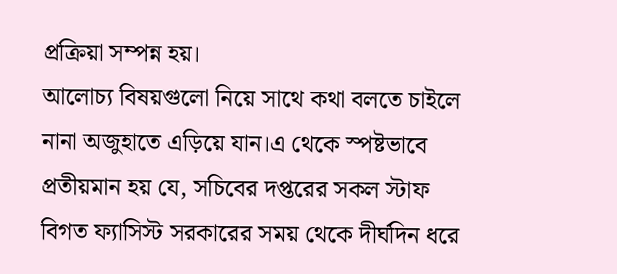প্রক্রিয়া সম্পন্ন হয়।
আলোচ্য বিষয়গুলো নিয়ে সাথে কথা বলতে চাইলে নানা অজুহাতে এড়িয়ে যান।এ থেকে স্পষ্টভাবে প্রতীয়মান হয় যে, সচিবের দপ্তরের সকল স্টাফ বিগত ফ্যাসিস্ট সরকারের সময় থেকে দীর্ঘদিন ধরে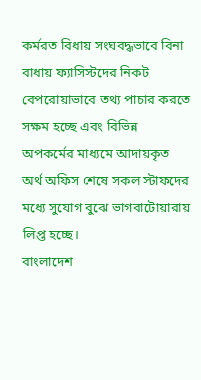কর্মরত বিধায় সংঘবদ্ধভাবে বিনা বাধায় ফ্যাসিস্টদের নিকট বেপরোয়াভাবে তথ্য পাচার করতে সক্ষম হচ্ছে এবং বিভিন্ন অপকর্মের মাধ্যমে আদায়কৃত অর্থ অফিস শেষে সকল স্টাফদের মধ্যে সুযোগ বুঝে ভাগবাটোয়ারায় লিপ্ত হচ্ছে।
বাংলাদেশ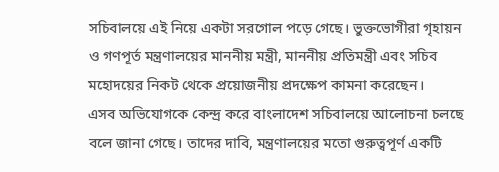সচিবালয়ে এই নিয়ে একটা সরগোল পড়ে গেছে। ভুক্তভোগীরা গৃহায়ন ও গণপূর্ত মন্ত্রণালয়ের মাননীয় মন্ত্রী, মাননীয় প্রতিমন্ত্রী এবং সচিব মহোদয়ের নিকট থেকে প্রয়োজনীয় প্রদক্ষেপ কামনা করেছেন।
এসব অভিযোগকে কেন্দ্র করে বাংলাদেশ সচিবালয়ে আলোচনা চলছে বলে জানা গেছে। তাদের দাবি, মন্ত্রণালয়ের মতো গুরুত্বপূর্ণ একটি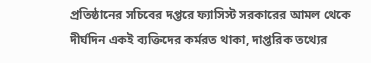প্রতিষ্ঠানের সচিবের দপ্তরে ফ্যাসিস্ট সরকারের আমল থেকে দীর্ঘদিন একই ব্যক্তিদের কর্মরত থাকা, দাপ্তরিক তথ্যের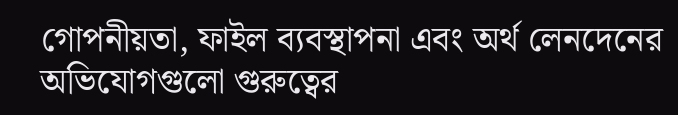গোপনীয়তা, ফাইল ব্যবস্থাপনা এবং অর্থ লেনদেনের অভিযোগগুলো গুরুত্বের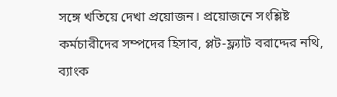সঙ্গে খতিয়ে দেখা প্রয়োজন। প্রয়োজনে সংশ্লিষ্ট কর্মচারীদের সম্পদের হিসাব, প্লট-ফ্ল্যাট বরাদ্দের নথি, ব্যাংক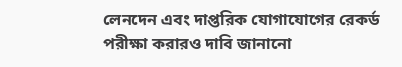লেনদেন এবং দাপ্তরিক যোগাযোগের রেকর্ড পরীক্ষা করারও দাবি জানানো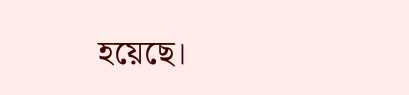হয়েছে।